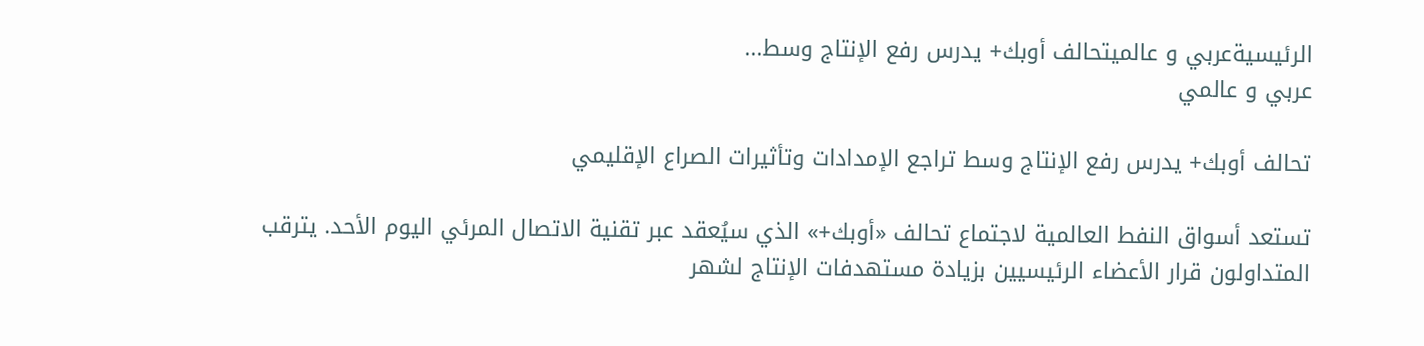الرئيسيةعربي و عالميتحالف أوبك+ يدرس رفع الإنتاج وسط...
عربي و عالمي

تحالف أوبك+ يدرس رفع الإنتاج وسط تراجع الإمدادات وتأثيرات الصراع الإقليمي

تستعد أسواق النفط العالمية لاجتماع تحالف «أوبك+» الذي سيُعقد عبر تقنية الاتصال المرئي اليوم الأحد. يترقب المتداولون قرار الأعضاء الرئيسيين بزيادة مستهدفات الإنتاج لشهر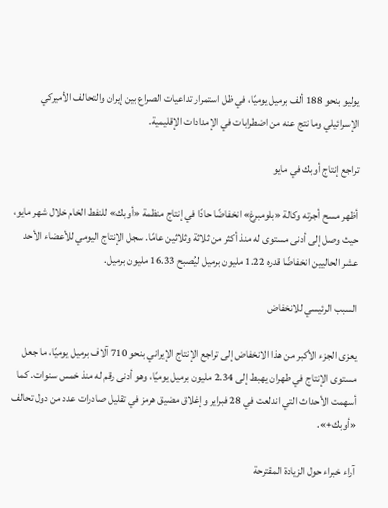يوليو بنحو 188 ألف برميل يوميًا، في ظل استمرار تداعيات الصراع بين إيران والتحالف الأميركي الإسرائيلي وما نتج عنه من اضطرابات في الإمدادات الإقليمية.

تراجع إنتاج أوبك في مايو

أظهر مسح أجرته وكالة «بلومبرغ» انخفاضًا حادًا في إنتاج منظمة «أوبك» للنفط الخام خلال شهر مايو، حيث وصل إلى أدنى مستوى له منذ أكثر من ثلاثة وثلاثين عامًا. سجل الإنتاج اليومي للأعضاء الأحد عشر الحاليين انخفاضًا قدره 1.22 مليون برميل ليُصبح 16.33 مليون برميل.

السبب الرئيسي للانخفاض

يعزى الجزء الأكبر من هذا الانخفاض إلى تراجع الإنتاج الإيراني بنحو 710 آلاف برميل يوميًا، ما جعل مستوى الإنتاج في طهران يهبط إلى 2.34 مليون برميل يوميًا، وهو أدنى رقم له منذ خمس سنوات. كما أسهمت الأحداث التي اندلعت في 28 فبراير وإغلاق مضيق هرمز في تقليل صادرات عدد من دول تحالف «أوبك+».

آراء خبراء حول الزيادة المقترحة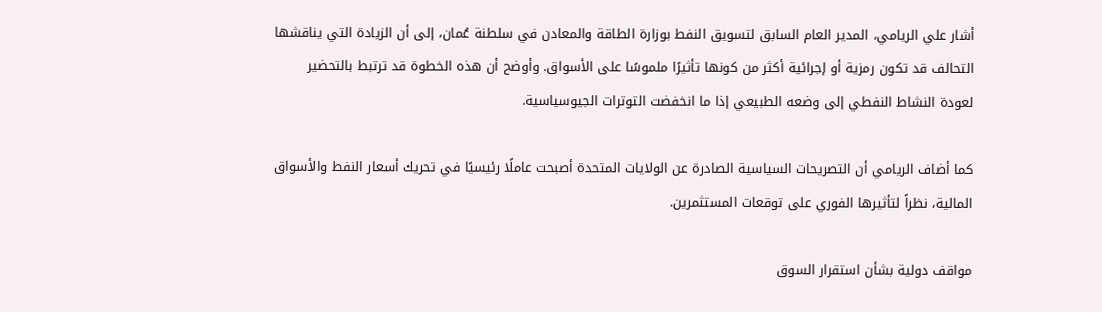أشار علي الريامي، المدير العام السابق لتسويق النفط بوزارة الطاقة والمعادن في سلطنة عُمان، إلى أن الزيادة التي يناقشها التحالف قد تكون رمزية أو إجرائية أكثر من كونها تأثيرًا ملموسًا على الأسواق. وأوضح أن هذه الخطوة قد ترتبط بالتحضير لعودة النشاط النفطي إلى وضعه الطبيعي إذا ما انخفضت التوترات الجيوسياسية.

كما أضاف الريامي أن التصريحات السياسية الصادرة عن الولايات المتحدة أصبحت عاملًا رئيسيًا في تحريك أسعار النفط والأسواق المالية، نظراً لتأثيرها الفوري على توقعات المستثمرين.

مواقف دولية بشأن استقرار السوق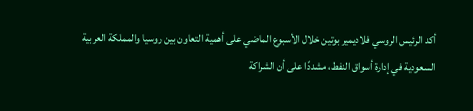أكد الرئيس الروسي فلاديمير بوتين خلال الأسبوع الماضي على أهمية التعاون بين روسيا والمملكة العربية السعودية في إدارة أسواق النفط، مشددًا على أن الشراكة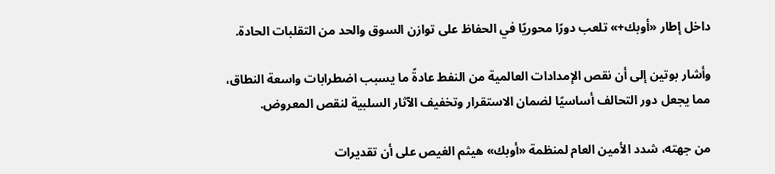داخل إطار «أوبك+» تلعب دورًا محوريًا في الحفاظ على توازن السوق والحد من التقلبات الحادة.

وأشار بوتين إلى أن نقص الإمدادات العالمية من النفط عادةً ما يسبب اضطرابات واسعة النطاق، مما يجعل دور التحالف أساسيًا لضمان الاستقرار وتخفيف الآثار السلبية لنقص المعروض.

من جهته، شدد الأمين العام لمنظمة «أوبك» هيثم الغيص على أن تقديرات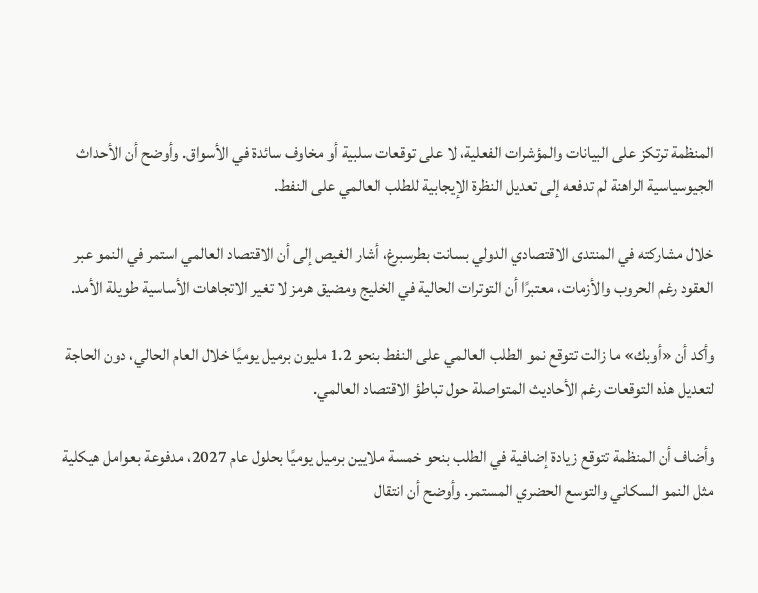المنظمة ترتكز على البيانات والمؤشرات الفعلية، لا على توقعات سلبية أو مخاوف سائدة في الأسواق. وأوضح أن الأحداث الجيوسياسية الراهنة لم تدفعه إلى تعديل النظرة الإيجابية للطلب العالمي على النفط.

خلال مشاركته في المنتدى الاقتصادي الدولي بسانت بطرسبرغ، أشار الغيص إلى أن الاقتصاد العالمي استمر في النمو عبر العقود رغم الحروب والأزمات، معتبرًا أن التوترات الحالية في الخليج ومضيق هرمز لا تغير الاتجاهات الأساسية طويلة الأمد.

وأكد أن «أوبك» ما زالت تتوقع نمو الطلب العالمي على النفط بنحو 1.2 مليون برميل يوميًا خلال العام الحالي، دون الحاجة لتعديل هذه التوقعات رغم الأحاديث المتواصلة حول تباطؤ الاقتصاد العالمي.

وأضاف أن المنظمة تتوقع زيادة إضافية في الطلب بنحو خمسة ملايين برميل يوميًا بحلول عام 2027، مدفوعة بعوامل هيكلية مثل النمو السكاني والتوسع الحضري المستمر. وأوضح أن انتقال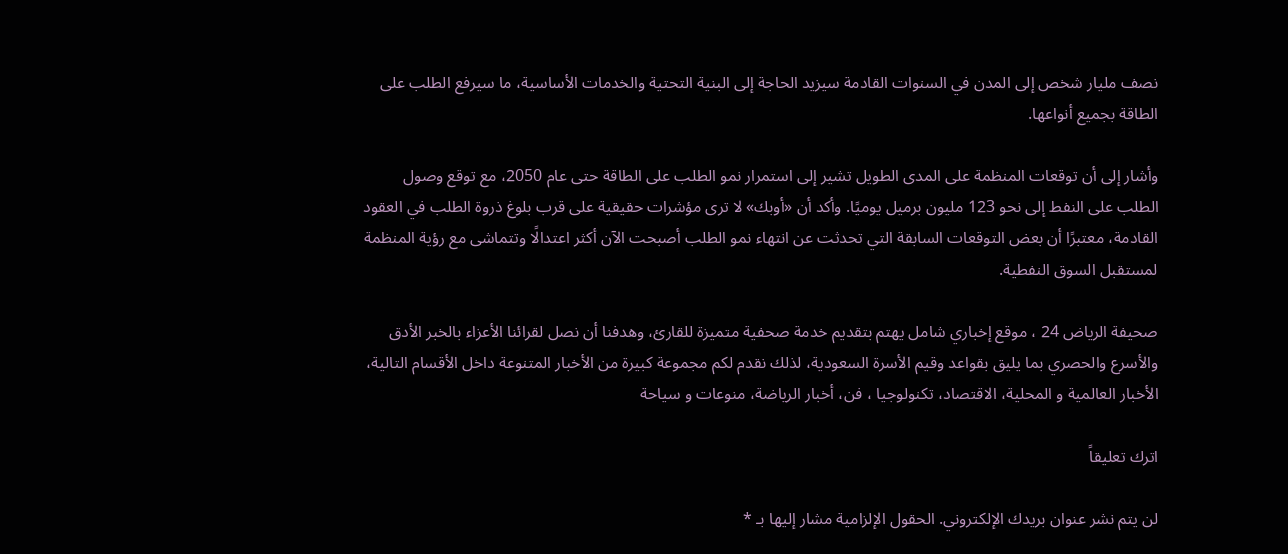نصف مليار شخص إلى المدن في السنوات القادمة سيزيد الحاجة إلى البنية التحتية والخدمات الأساسية، ما سيرفع الطلب على الطاقة بجميع أنواعها.

وأشار إلى أن توقعات المنظمة على المدى الطويل تشير إلى استمرار نمو الطلب على الطاقة حتى عام 2050، مع توقع وصول الطلب على النفط إلى نحو 123 مليون برميل يوميًا. وأكد أن «أوبك» لا ترى مؤشرات حقيقية على قرب بلوغ ذروة الطلب في العقود القادمة، معتبرًا أن بعض التوقعات السابقة التي تحدثت عن انتهاء نمو الطلب أصبحت الآن أكثر اعتدالًا وتتماشى مع رؤية المنظمة لمستقبل السوق النفطية.

صحيفة الرياض 24 ، موقع إخباري شامل يهتم بتقديم خدمة صحفية متميزة للقارئ، وهدفنا أن نصل لقرائنا الأعزاء بالخبر الأدق والأسرع والحصري بما يليق بقواعد وقيم الأسرة السعودية، لذلك نقدم لكم مجموعة كبيرة من الأخبار المتنوعة داخل الأقسام التالية، الأخبار العالمية و المحلية، الاقتصاد، تكنولوجيا ، فن، أخبار الرياضة، منوعات و سياحة

اترك تعليقاً

لن يتم نشر عنوان بريدك الإلكتروني. الحقول الإلزامية مشار إليها بـ *